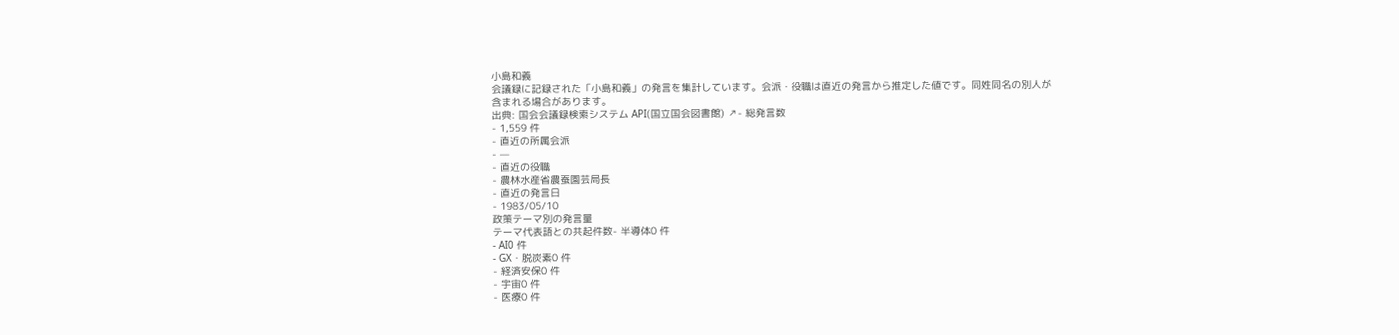小島和義
会議録に記録された「小島和義」の発言を集計しています。会派・役職は直近の発言から推定した値です。同姓同名の別人が含まれる場合があります。
出典: 国会会議録検索システム API(国立国会図書館) ↗- 総発言数
- 1,559 件
- 直近の所属会派
- —
- 直近の役職
- 農林水産省農蚕園芸局長
- 直近の発言日
- 1983/05/10
政策テーマ別の発言量
テーマ代表語との共起件数- 半導体0 件
- AI0 件
- GX・脱炭素0 件
- 経済安保0 件
- 宇宙0 件
- 医療0 件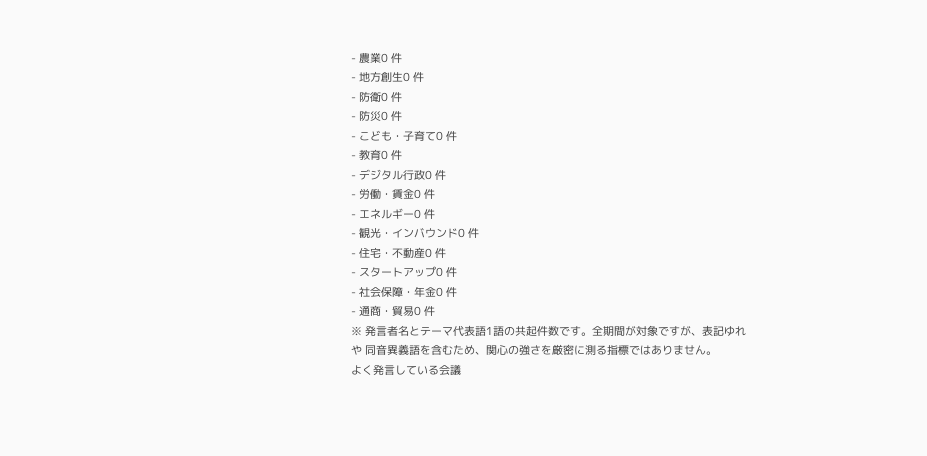- 農業0 件
- 地方創生0 件
- 防衛0 件
- 防災0 件
- こども・子育て0 件
- 教育0 件
- デジタル行政0 件
- 労働・賃金0 件
- エネルギー0 件
- 観光・インバウンド0 件
- 住宅・不動産0 件
- スタートアップ0 件
- 社会保障・年金0 件
- 通商・貿易0 件
※ 発言者名とテーマ代表語1語の共起件数です。全期間が対象ですが、表記ゆれや 同音異義語を含むため、関心の強さを厳密に測る指標ではありません。
よく発言している会議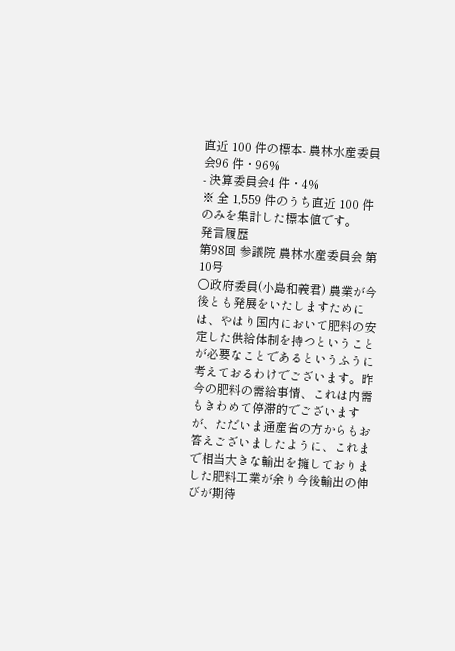直近 100 件の標本- 農林水産委員会96 件・96%
- 決算委員会4 件・4%
※ 全 1,559 件のうち直近 100 件のみを集計した標本値です。
発言履歴
第98回 参議院 農林水産委員会 第10号
○政府委員(小島和義君) 農業が今後とも発展をいたしますためには、やはり国内において肥料の安定した供給体制を持つということが必要なことであるというふうに考えておるわけでございます。昨今の肥料の需給事情、これは内需もきわめて停滞的でございますが、ただいま通産省の方からもお答えございましたように、これまで相当大きな輸出を擁しておりました肥料工業が余り今後輸出の伸びが期待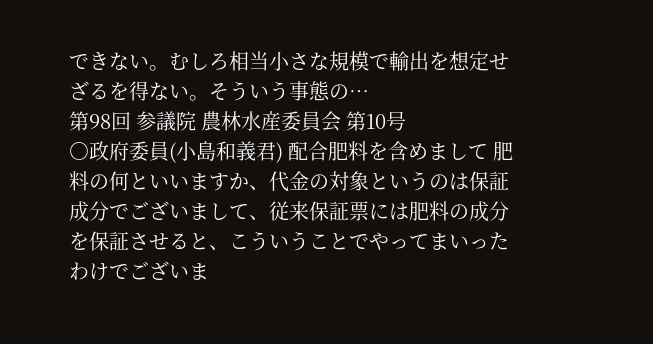できない。むしろ相当小さな規模で輸出を想定せざるを得ない。そういう事態の…
第98回 参議院 農林水産委員会 第10号
○政府委員(小島和義君) 配合肥料を含めまして 肥料の何といいますか、代金の対象というのは保証成分でございまして、従来保証票には肥料の成分を保証させると、こういうことでやってまいったわけでございま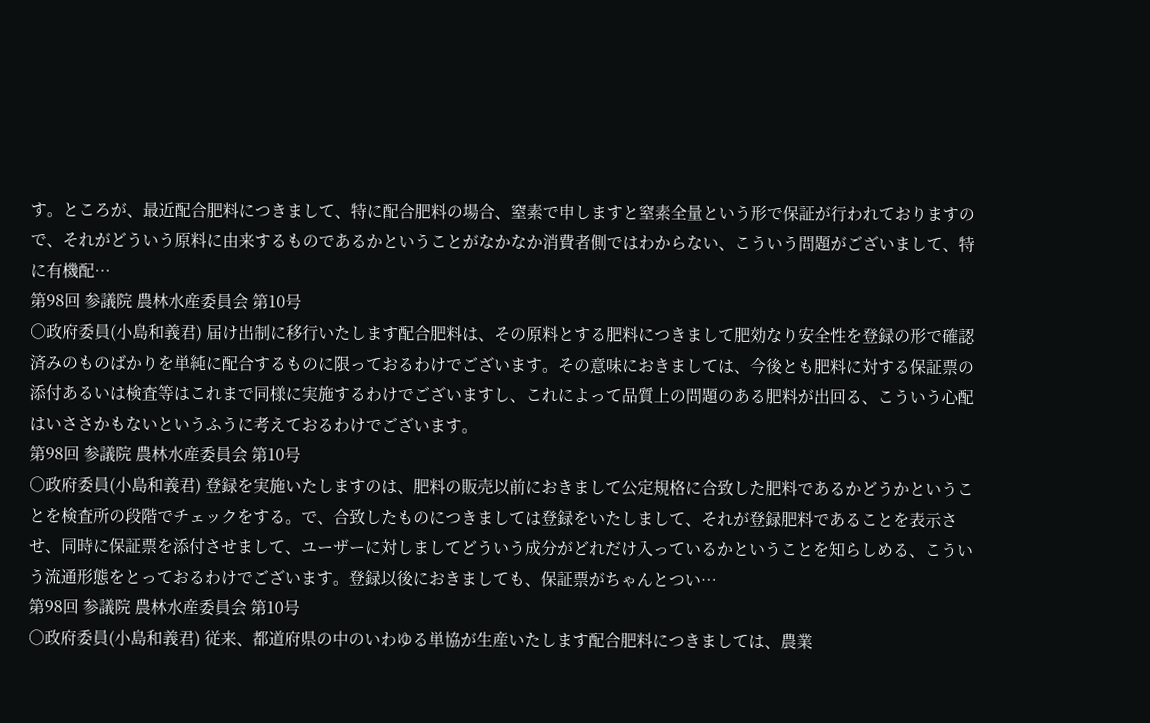す。ところが、最近配合肥料につきまして、特に配合肥料の場合、窒素で申しますと窒素全量という形で保証が行われておりますので、それがどういう原料に由来するものであるかということがなかなか消費者側ではわからない、こういう問題がございまして、特に有機配…
第98回 参議院 農林水産委員会 第10号
○政府委員(小島和義君) 届け出制に移行いたします配合肥料は、その原料とする肥料につきまして肥効なり安全性を登録の形で確認済みのものばかりを単純に配合するものに限っておるわけでございます。その意味におきましては、今後とも肥料に対する保証票の添付あるいは検査等はこれまで同様に実施するわけでございますし、これによって品質上の問題のある肥料が出回る、こういう心配はいささかもないというふうに考えておるわけでございます。
第98回 参議院 農林水産委員会 第10号
○政府委員(小島和義君) 登録を実施いたしますのは、肥料の販売以前におきまして公定規格に合致した肥料であるかどうかということを検査所の段階でチェックをする。で、合致したものにつきましては登録をいたしまして、それが登録肥料であることを表示させ、同時に保証票を添付させまして、ユーザーに対しましてどういう成分がどれだけ入っているかということを知らしめる、こういう流通形態をとっておるわけでございます。登録以後におきましても、保証票がちゃんとつい…
第98回 参議院 農林水産委員会 第10号
○政府委員(小島和義君) 従来、都道府県の中のいわゆる単協が生産いたします配合肥料につきましては、農業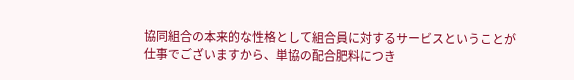協同組合の本来的な性格として組合員に対するサービスということが仕事でございますから、単協の配合肥料につき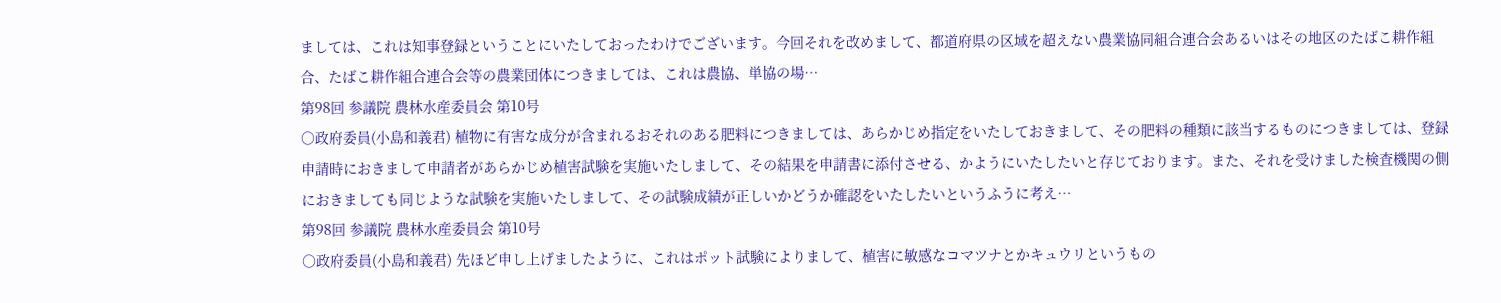ましては、これは知事登録ということにいたしておったわけでございます。今回それを改めまして、都道府県の区域を超えない農業協同組合連合会あるいはその地区のたばこ耕作組合、たばこ耕作組合連合会等の農業団体につきましては、これは農協、単協の場…
第98回 参議院 農林水産委員会 第10号
○政府委員(小島和義君) 植物に有害な成分が含まれるおそれのある肥料につきましては、あらかじめ指定をいたしておきまして、その肥料の種類に該当するものにつきましては、登録申請時におきまして申請者があらかじめ植害試験を実施いたしまして、その結果を申請書に添付させる、かようにいたしたいと存じております。また、それを受けました検査機関の側におきましても同じような試験を実施いたしまして、その試験成績が正しいかどうか確認をいたしたいというふうに考え…
第98回 参議院 農林水産委員会 第10号
○政府委員(小島和義君) 先ほど申し上げましたように、これはポット試験によりまして、植害に敏感なコマツナとかキュウリというもの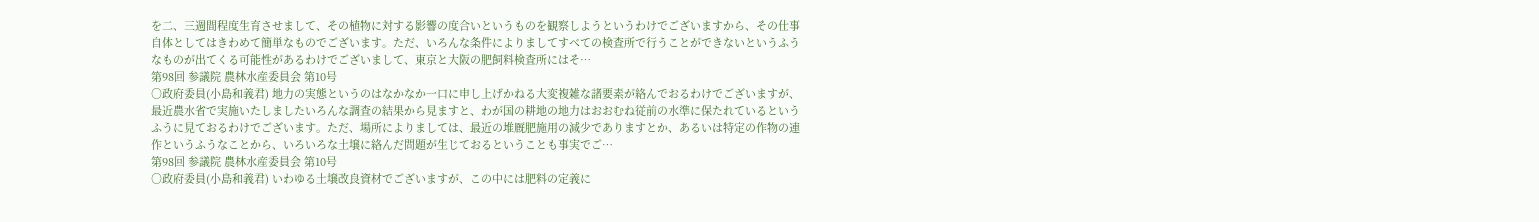を二、三週間程度生育させまして、その植物に対する影響の度合いというものを観察しようというわけでございますから、その仕事自体としてはきわめて簡単なものでございます。ただ、いろんな条件によりましてすべての検査所で行うことができないというふうなものが出てくる可能性があるわけでございまして、東京と大阪の肥飼料検査所にはそ…
第98回 参議院 農林水産委員会 第10号
○政府委員(小島和義君) 地力の実態というのはなかなか一口に申し上げかねる大変複雑な諸要素が絡んでおるわけでございますが、最近農水省で実施いたしましたいろんな調査の結果から見ますと、わが国の耕地の地力はおおむね従前の水準に保たれているというふうに見ておるわけでございます。ただ、場所によりましては、最近の堆厩肥施用の減少でありますとか、あるいは特定の作物の連作というふうなことから、いろいろな土壌に絡んだ問題が生じておるということも事実でご…
第98回 参議院 農林水産委員会 第10号
○政府委員(小島和義君) いわゆる土壌改良資材でございますが、この中には肥料の定義に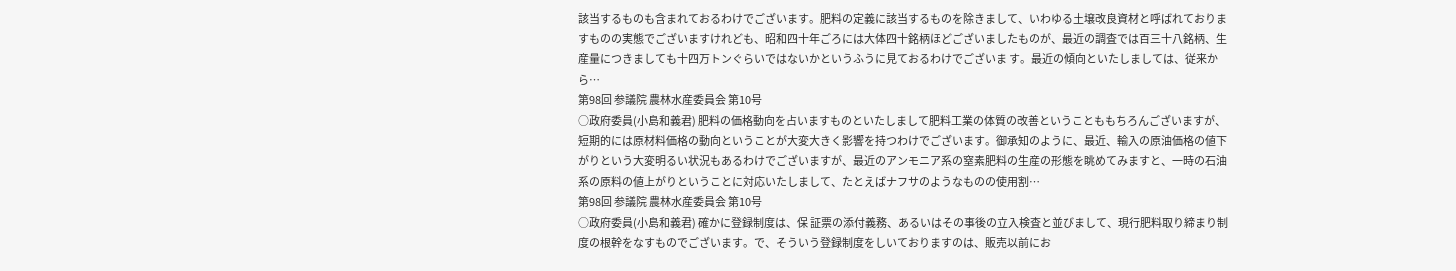該当するものも含まれておるわけでございます。肥料の定義に該当するものを除きまして、いわゆる土壌改良資材と呼ばれておりますものの実態でございますけれども、昭和四十年ごろには大体四十銘柄ほどございましたものが、最近の調査では百三十八銘柄、生産量につきましても十四万トンぐらいではないかというふうに見ておるわけでございま す。最近の傾向といたしましては、従来から…
第98回 参議院 農林水産委員会 第10号
○政府委員(小島和義君) 肥料の価格動向を占いますものといたしまして肥料工業の体質の改善ということももちろんございますが、短期的には原材料価格の動向ということが大変大きく影響を持つわけでございます。御承知のように、最近、輸入の原油価格の値下がりという大変明るい状況もあるわけでございますが、最近のアンモニア系の窒素肥料の生産の形態を眺めてみますと、一時の石油系の原料の値上がりということに対応いたしまして、たとえばナフサのようなものの使用割…
第98回 参議院 農林水産委員会 第10号
○政府委員(小島和義君) 確かに登録制度は、保 証票の添付義務、あるいはその事後の立入検査と並びまして、現行肥料取り締まり制度の根幹をなすものでございます。で、そういう登録制度をしいておりますのは、販売以前にお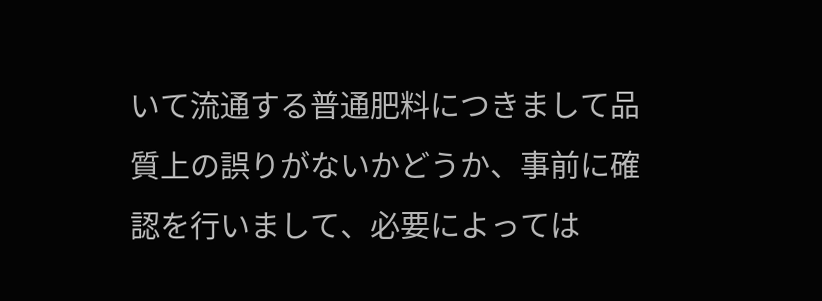いて流通する普通肥料につきまして品質上の誤りがないかどうか、事前に確認を行いまして、必要によっては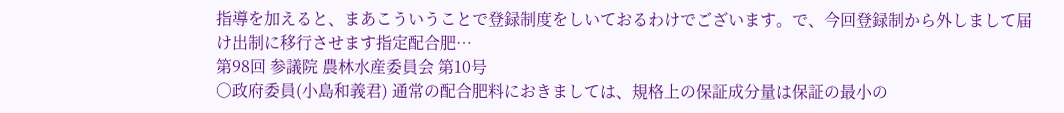指導を加えると、まあこういうことで登録制度をしいておるわけでございます。で、今回登録制から外しまして届け出制に移行させます指定配合肥…
第98回 参議院 農林水産委員会 第10号
○政府委員(小島和義君) 通常の配合肥料におきましては、規格上の保証成分量は保証の最小の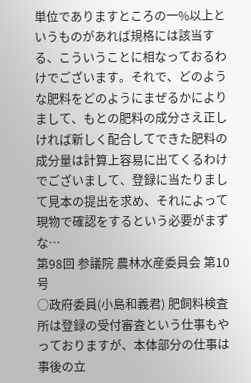単位でありますところの一%以上というものがあれば規格には該当する、こういうことに相なっておるわけでございます。それで、どのような肥料をどのようにまぜるかによりまして、もとの肥料の成分さえ正しければ新しく配合してできた肥料の成分量は計算上容易に出てくるわけでございまして、登録に当たりまして見本の提出を求め、それによって現物で確認をするという必要がまずな…
第98回 参議院 農林水産委員会 第10号
○政府委員(小島和義君) 肥飼料検査所は登録の受付審査という仕事もやっておりますが、本体部分の仕事は事後の立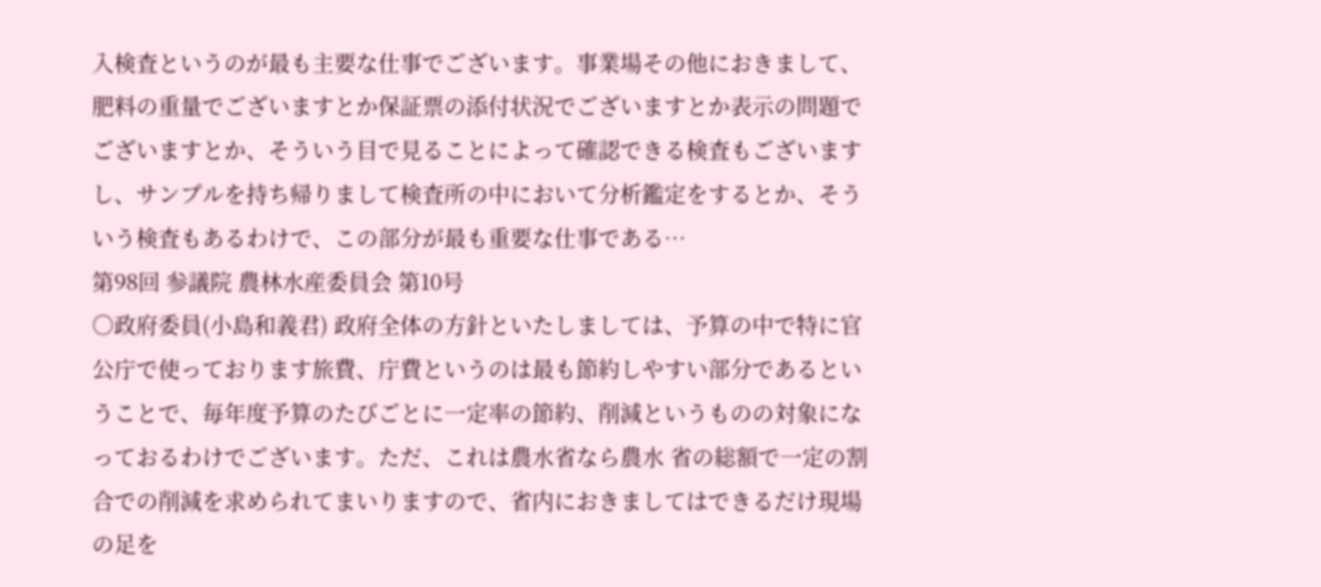入検査というのが最も主要な仕事でございます。事業場その他におきまして、肥料の重量でございますとか保証票の添付状況でございますとか表示の問題でございますとか、そういう目で見ることによって確認できる検査もございますし、サンプルを持ち帰りまして検査所の中において分析鑑定をするとか、そういう検査もあるわけで、この部分が最も重要な仕事である…
第98回 参議院 農林水産委員会 第10号
○政府委員(小島和義君) 政府全体の方針といたしましては、予算の中で特に官公庁で使っております旅費、庁費というのは最も節約しやすい部分であるということで、毎年度予算のたびごとに一定率の節約、削減というものの対象になっておるわけでございます。ただ、これは農水省なら農水 省の総額で一定の割合での削減を求められてまいりますので、省内におきましてはできるだけ現場の足を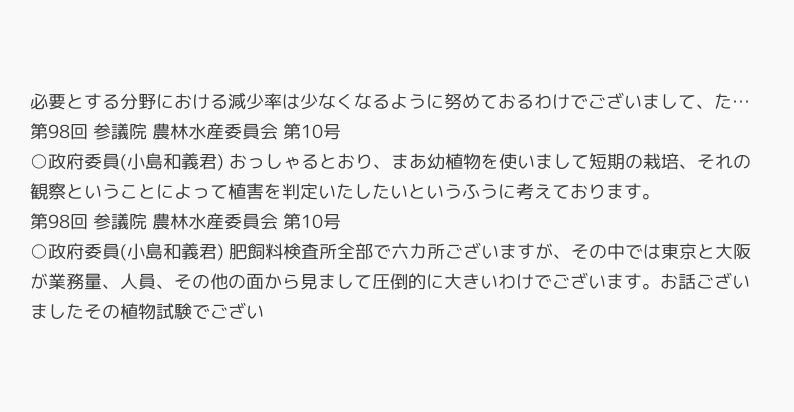必要とする分野における減少率は少なくなるように努めておるわけでございまして、た…
第98回 参議院 農林水産委員会 第10号
○政府委員(小島和義君) おっしゃるとおり、まあ幼植物を使いまして短期の栽培、それの観察ということによって植害を判定いたしたいというふうに考えております。
第98回 参議院 農林水産委員会 第10号
○政府委員(小島和義君) 肥飼料検査所全部で六カ所ございますが、その中では東京と大阪が業務量、人員、その他の面から見まして圧倒的に大きいわけでございます。お話ございましたその植物試験でござい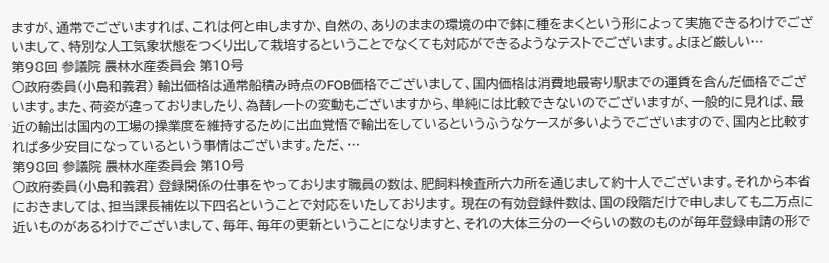ますが、通常でございますれば、これは何と申しますか、自然の、ありのままの環境の中で鉢に種をまくという形によって実施できるわけでございまして、特別な人工気象状態をつくり出して栽培するということでなくても対応ができるようなテストでございます。よほど厳しい…
第98回 参議院 農林水産委員会 第10号
○政府委員(小島和義君) 輸出価格は通常船積み時点のFOB価格でございまして、国内価格は消費地最寄り駅までの運賃を含んだ価格でございます。また、荷姿が違っておりましたり、為替レートの変動もございますから、単純には比較できないのでございますが、一般的に見れば、最近の輸出は国内の工場の操業度を維持するために出血覚悟で輸出をしているというふうなケースが多いようでございますので、国内と比較すれば多少安目になっているという事情はございます。ただ、…
第98回 参議院 農林水産委員会 第10号
○政府委員(小島和義君) 登録関係の仕事をやっております職員の数は、肥飼料検査所六カ所を通じまして約十人でございます。それから本省におきましては、担当課長補佐以下四名ということで対応をいたしております。 現在の有効登録件数は、国の段階だけで申しましても二万点に近いものがあるわけでございまして、毎年、毎年の更新ということになりますと、それの大体三分の一ぐらいの数のものが毎年登録申請の形で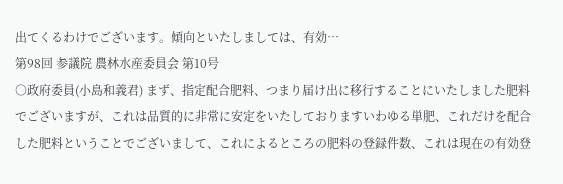出てくるわけでございます。傾向といたしましては、有効…
第98回 参議院 農林水産委員会 第10号
○政府委員(小島和義君) まず、指定配合肥料、つまり届け出に移行することにいたしました肥料でございますが、これは品質的に非常に安定をいたしておりますいわゆる単肥、これだけを配合した肥料ということでございまして、これによるところの肥料の登録件数、これは現在の有効登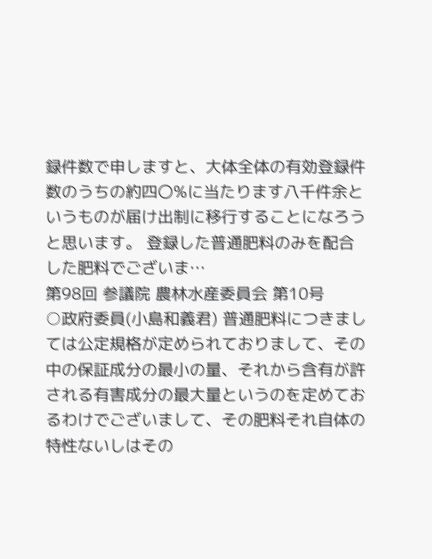録件数で申しますと、大体全体の有効登録件数のうちの約四〇%に当たります八千件余というものが届け出制に移行することになろうと思います。 登録した普通肥料のみを配合した肥料でございま…
第98回 参議院 農林水産委員会 第10号
○政府委員(小島和義君) 普通肥料につきましては公定規格が定められておりまして、その中の保証成分の最小の量、それから含有が許される有害成分の最大量というのを定めておるわけでございまして、その肥料それ自体の特性ないしはその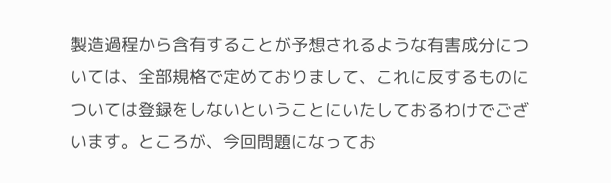製造過程から含有することが予想されるような有害成分については、全部規格で定めておりまして、これに反するものについては登録をしないということにいたしておるわけでございます。ところが、今回問題になってお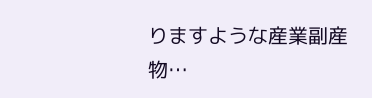りますような産業副産物…